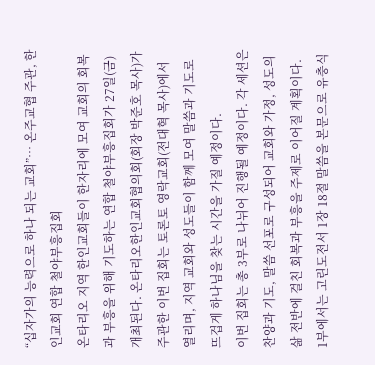“십자가의 능력으로 하나 되는 교회”… 온주교협 주관, 한인교회 연합 철야부흥집회
온타리오 지역 한인교회들이 한자리에 모여 교회의 회복과 부흥을 위해 기도하는 연합 철야부흥집회가 27일(금) 개최된다. 온타리오한인교회협의회(회장 박준호 목사)가 주관한 이번 집회는 토론토 영락교회(전대혁 목사)에서 열리며, 지역 교회와 성도들이 함께 모여 말씀과 기도로 뜨겁게 하나님을 찾는 시간을 가질 예정이다.
이번 집회는 총 3부로 나뉘어 진행될 예정이다. 각 세션은 찬양과 기도, 말씀 선포로 구성되어 교회와 가정, 성도의 삶 전반에 걸친 회복과 부흥을 주제로 이어질 계획이다.
1부에서는 고린도전서 1장 18절 말씀을 본문으로 유충식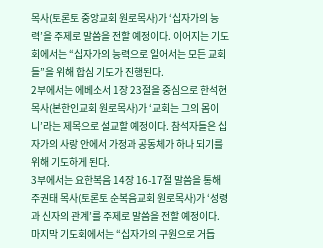목사(토론토 중앙교회 원로목사)가 ‘십자가의 능력’을 주제로 말씀을 전할 예정이다. 이어지는 기도회에서는 “십자가의 능력으로 일어서는 모든 교회들”을 위해 합심 기도가 진행된다.
2부에서는 에베소서 1장 23절을 중심으로 한석현 목사(본한인교회 원로목사)가 ‘교회는 그의 몸이니’라는 제목으로 설교할 예정이다. 참석자들은 십자가의 사랑 안에서 가정과 공동체가 하나 되기를 위해 기도하게 된다.
3부에서는 요한복음 14장 16-17절 말씀을 통해 주권태 목사(토론토 순복음교회 원로목사)가 ‘성령과 신자의 관계’를 주제로 말씀을 전할 예정이다. 마지막 기도회에서는 “십자가의 구원으로 거듭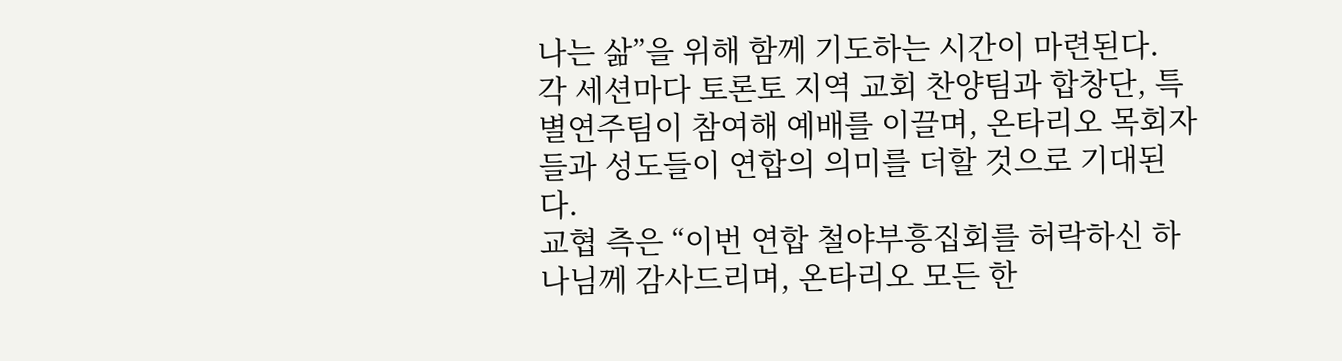나는 삶”을 위해 함께 기도하는 시간이 마련된다.
각 세션마다 토론토 지역 교회 찬양팀과 합창단, 특별연주팀이 참여해 예배를 이끌며, 온타리오 목회자들과 성도들이 연합의 의미를 더할 것으로 기대된다.
교협 측은 “이번 연합 철야부흥집회를 허락하신 하나님께 감사드리며, 온타리오 모든 한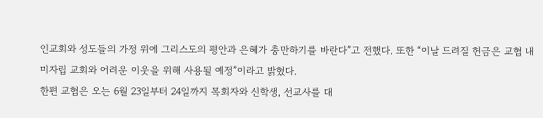인교회와 성도들의 가정 위에 그리스도의 평안과 은혜가 충만하기를 바란다”고 전했다. 또한 “이날 드려질 헌금은 교협 내 미자립 교회와 어려운 이웃을 위해 사용될 예정”이라고 밝혔다.
한편 교협은 오는 6월 23일부터 24일까지 목회자와 신학생, 선교사를 대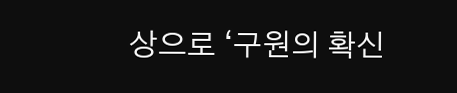상으로 ‘구원의 확신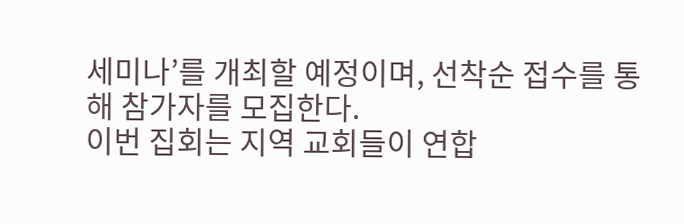세미나’를 개최할 예정이며, 선착순 접수를 통해 참가자를 모집한다.
이번 집회는 지역 교회들이 연합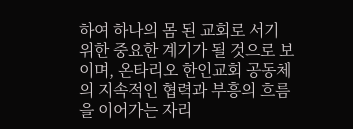하여 하나의 몸 된 교회로 서기 위한 중요한 계기가 될 것으로 보이며, 온타리오 한인교회 공동체의 지속적인 협력과 부흥의 흐름을 이어가는 자리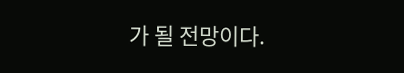가 될 전망이다.